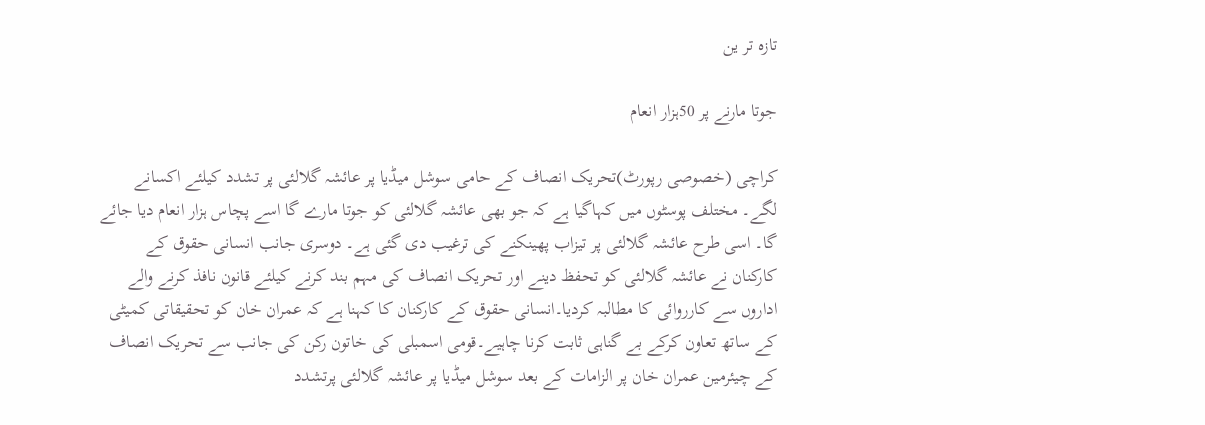تازہ تر ین

جوتا مارنے پر 50ہزار انعام

کراچی (خصوصی رپورٹ)تحریک انصاف کے حامی سوشل میڈیا پر عائشہ گلالئی پر تشدد کیلئے اکسانے لگے۔ مختلف پوسٹوں میں کہاگیا ہے کہ جو بھی عائشہ گلالئی کو جوتا مارے گا اسے پچاس ہزار انعام دیا جائے گا۔ اسی طرح عائشہ گلالئی پر تیزاب پھینکنے کی ترغیب دی گئی ہے۔ دوسری جانب انسانی حقوق کے کارکنان نے عائشہ گلالئی کو تحفظ دینے اور تحریک انصاف کی مہم بند کرنے کیلئے قانون نافذ کرنے والے اداروں سے کارروائی کا مطالبہ کردیا۔انسانی حقوق کے کارکنان کا کہنا ہے کہ عمران خان کو تحقیقاتی کمیٹی کے ساتھ تعاون کرکے بے گناہی ثابت کرنا چاہیے۔قومی اسمبلی کی خاتون رکن کی جانب سے تحریک انصاف کے چیئرمین عمران خان پر الزامات کے بعد سوشل میڈیا پر عائشہ گلالئی پرتشدد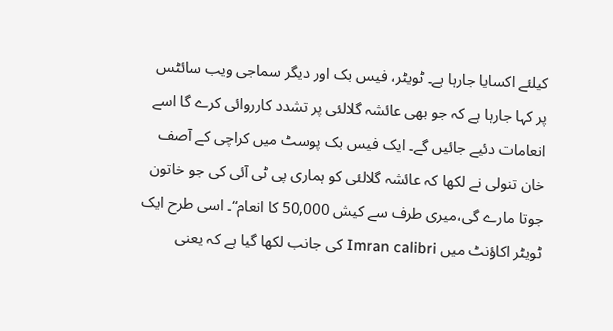کیلئے اکسایا جارہا ہے۔ ٹویٹر، فیس بک اور دیگر سماجی ویب سائٹس پر کہا جارہا ہے کہ جو بھی عائشہ گلالئی پر تشدد کارروائی کرے گا اسے انعامات دئیے جائیں گے۔ ایک فیس بک پوسٹ میں کراچی کے آصف خان تنولی نے لکھا کہ عائشہ گلالئی کو ہماری پی ٹی آئی کی جو خاتون جوتا مارے گی،میری طرف سے کیش 50,000 کا انعام“۔ اسی طرح ایک ٹویٹر اکاؤنٹ میں Imran calibri کی جانب لکھا گیا ہے کہ یعنی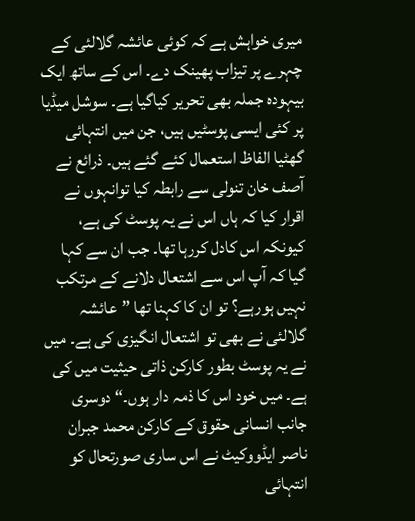میری خواہش ہے کہ کوئی عائشہ گلالئی کے چہرے پر تیزاب پھینک دے۔ اس کے ساتھ ایک بیہودہ جملہ بھی تحریر کیاگیا ہے۔ سوشل میڈیا پر کئی ایسی پوسٹیں ہیں، جن میں انتہائی گھٹیا الفاظ استعمال کئے گئے ہیں۔ ذرائع نے آصف خان تنولی سے رابطہ کیا توانہوں نے اقرار کیا کہ ہاں اس نے یہ پوسٹ کی ہے، کیونکہ اس کادل کررہا تھا۔ جب ان سے کہا گیا کہ آپ اس سے اشتعال دلانے کے مرتکب نہیں ہورہے؟ تو ان کا کہنا تھا ”عائشہ گلالئی نے بھی تو اشتعال انگیزی کی ہے۔ میں نے یہ پوسٹ بطور کارکن ذاتی حیثیت میں کی ہے۔ میں خود اس کا ذمہ دار ہوں۔“ دوسری جانب انسانی حقوق کے کارکن محمد جبران ناصر ایڈووکیٹ نے اس ساری صورتحال کو انتہائی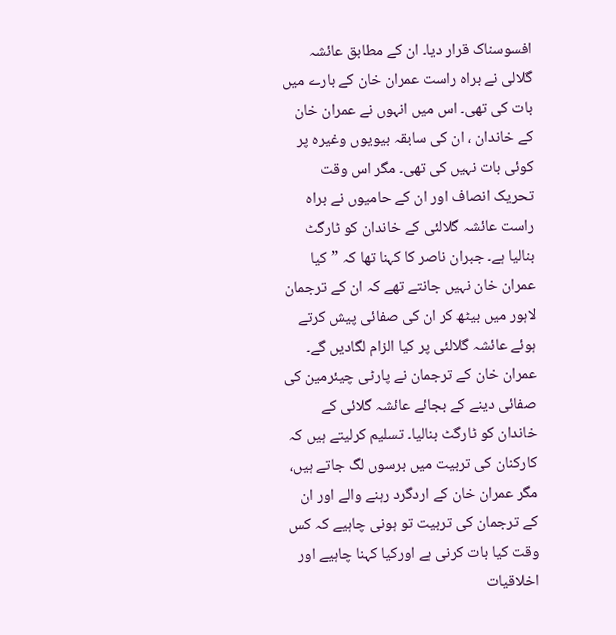افسوسناک قرار دیا۔ ان کے مطابق عائشہ گلالی نے براہ راست عمران خان کے بارے میں بات کی تھی۔ اس میں انہوں نے عمران خان کے خاندان ، ان کی سابقہ بیویوں وغیرہ پر کوئی بات نہیں کی تھی۔ مگر اس وقت تحریک انصاف اور ان کے حامیوں نے براہ راست عائشہ گلالئی کے خاندان کو ٹارگٹ بنالیا ہے۔ جبران ناصر کا کہنا تھا کہ ”کیا عمران خان نہیں جانتے تھے کہ ان کے ترجمان لاہور میں بیٹھ کر ان کی صفائی پیش کرتے ہوئے عائشہ گلالئی پر کیا الزام لگادیں گے۔ عمران خان کے ترجمان نے پارٹی چیئرمین کی صفائی دینے کے بجائے عائشہ گلائی کے خاندان کو ٹارگٹ بنالیا۔ تسلیم کرلیتے ہیں کہ کارکنان کی تربیت میں برسوں لگ جاتے ہیں، مگر عمران خان کے اردگرد رہنے والے اور ان کے ترجمان کی تربیت تو ہونی چاہیے کہ کس وقت کیا بات کرنی ہے اورکیا کہنا چاہیے اور اخلاقیات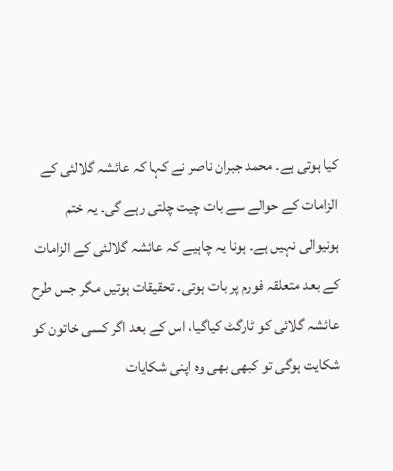کیا ہوتی ہے۔ محمد جبران ناصر نے کہا کہ عائشہ گلالئی کے الزامات کے حوالے سے بات چیت چلتی رہے گی۔ یہ ختم ہونیوالی نہیں ہے۔ ہونا یہ چاہیے کہ عائشہ گلالئی کے الزامات کے بعد متعلقہ فورم پر بات ہوتی۔ تحقیقات ہوتیں مگر جس طرح عائشہ گلائی کو ٹارگٹ کیاگیا، اس کے بعد اگر کسی خاتون کو شکایت ہوگی تو کبھی بھی وہ اپنی شکایات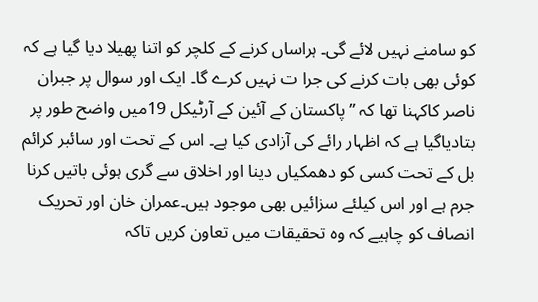کو سامنے نہیں لائے گی۔ ہراساں کرنے کے کلچر کو اتنا پھیلا دیا گیا ہے کہ کوئی بھی بات کرنے کی جرا ت نہیں کرے گا۔ ایک اور سوال پر جبران ناصر کاکہنا تھا کہ ”پاکستان کے آئین کے آرٹیکل 19میں واضح طور پر بتادیاگیا ہے کہ اظہار رائے کی آزادی کیا ہے۔ اس کے تحت اور سائبر کرائم بل کے تحت کسی کو دھمکیاں دینا اور اخلاق سے گری ہوئی باتیں کرنا جرم ہے اور اس کیلئے سزائیں بھی موجود ہیں۔عمران خان اور تحریک انصاف کو چاہیے کہ وہ تحقیقات میں تعاون کریں تاکہ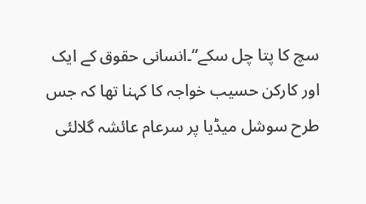سچ کا پتا چل سکے“۔انسانی حقوق کے ایک اور کارکن حسیب خواجہ کا کہنا تھا کہ جس طرح سوشل میڈیا پر سرعام عائشہ گلالئی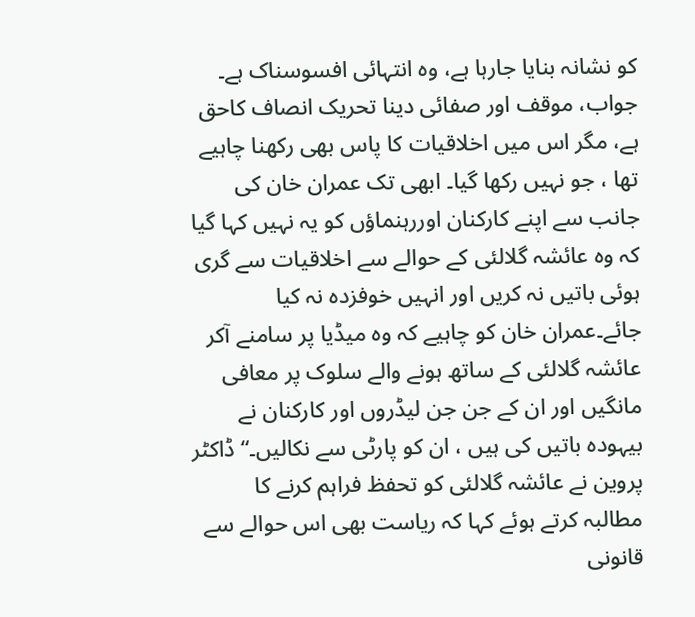کو نشانہ بنایا جارہا ہے، وہ انتہائی افسوسناک ہے۔ جواب، موقف اور صفائی دینا تحریک انصاف کاحق ہے، مگر اس میں اخلاقیات کا پاس بھی رکھنا چاہیے تھا ، جو نہیں رکھا گیا۔ ابھی تک عمران خان کی جانب سے اپنے کارکنان اوررہنماؤں کو یہ نہیں کہا گیا کہ وہ عائشہ گلالئی کے حوالے سے اخلاقیات سے گری ہوئی باتیں نہ کریں اور انہیں خوفزدہ نہ کیا جائے۔عمران خان کو چاہیے کہ وہ میڈیا پر سامنے آکر عائشہ گلالئی کے ساتھ ہونے والے سلوک پر معافی مانگیں اور ان کے جن جن لیڈروں اور کارکنان نے بیہودہ باتیں کی ہیں ، ان کو پارٹی سے نکالیں۔“ ڈاکٹر پروین نے عائشہ گلالئی کو تحفظ فراہم کرنے کا مطالبہ کرتے ہوئے کہا کہ ریاست بھی اس حوالے سے قانونی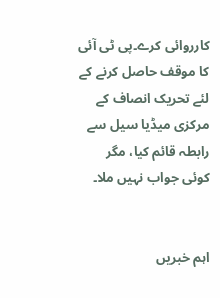کارروائی کرے۔پی ٹی آئی کا موقف حاصل کرنے کے لئے تحریک انصاف کے مرکزی میڈیا سیل سے رابطہ قائم کیا، مگر کوئی جواب نہیں ملا۔


اہم خبریں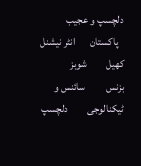دلچسپ و عجیب
   پاکستان       انٹر نیشنل          کھیل         شوبز          بزنس          سائنس و ٹیکنالوجی         دلچسپ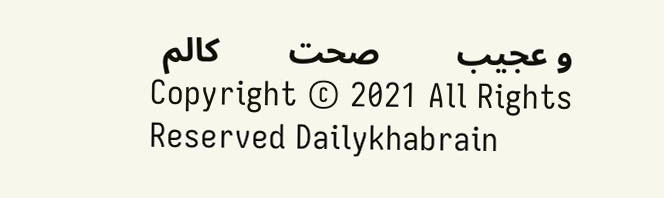و عجیب         صحت        کالم
Copyright © 2021 All Rights Reserved Dailykhabrain